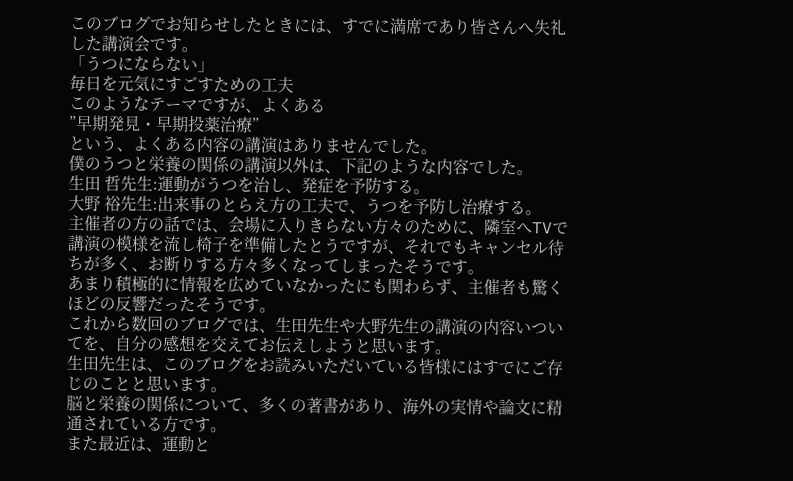このブログでお知らせしたときには、すでに満席であり皆さんへ失礼した講演会です。
「うつにならない」
毎日を元気にすごすための工夫
このようなテーマですが、よくある
”早期発見・早期投薬治療”
という、よくある内容の講演はありませんでした。
僕のうつと栄養の関係の講演以外は、下記のような内容でした。
生田 哲先生:運動がうつを治し、発症を予防する。
大野 裕先生:出来事のとらえ方の工夫で、うつを予防し治療する。
主催者の方の話では、会場に入りきらない方々のために、隣室へTVで講演の模様を流し椅子を準備したとうですが、それでもキャンセル待ちが多く、お断りする方々多くなってしまったそうです。
あまり積極的に情報を広めていなかったにも関わらず、主催者も驚くほどの反響だったそうです。
これから数回のブログでは、生田先生や大野先生の講演の内容いついてを、自分の感想を交えてお伝えしようと思います。
生田先生は、このブログをお読みいただいている皆様にはすでにご存じのことと思います。
脳と栄養の関係について、多くの著書があり、海外の実情や論文に精通されている方です。
また最近は、運動と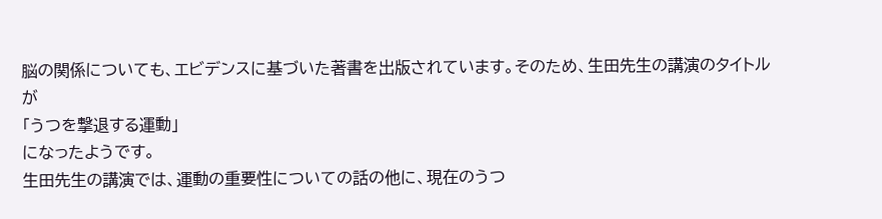脳の関係についても、エビデンスに基づいた著書を出版されています。そのため、生田先生の講演のタイトルが
「うつを撃退する運動」
になったようです。
生田先生の講演では、運動の重要性についての話の他に、現在のうつ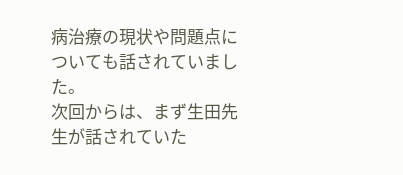病治療の現状や問題点についても話されていました。
次回からは、まず生田先生が話されていた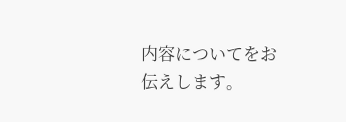内容についてをお伝えします。